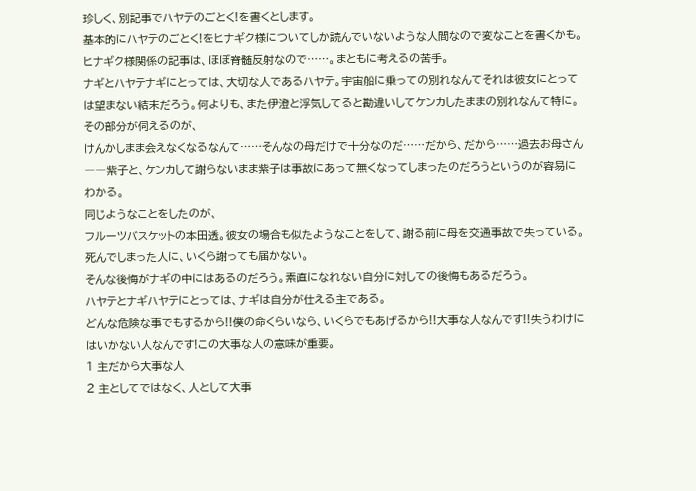珍しく、別記事でハヤテのごとく!を書くとします。
基本的にハヤテのごとく!をヒナギク様についてしか読んでいないような人間なので変なことを書くかも。ヒナギク様関係の記事は、ほぼ脊髄反射なので……。まともに考えるの苦手。
ナギとハヤテナギにとっては、大切な人であるハヤテ。宇宙船に乗っての別れなんてそれは彼女にとっては望まない結末だろう。何よりも、また伊澄と浮気してると勘違いしてケンカしたままの別れなんて特に。
その部分が伺えるのが、
けんかしまま会えなくなるなんて……そんなの母だけで十分なのだ……だから、だから……過去お母さん――紫子と、ケンカして謝らないまま紫子は事故にあって無くなってしまったのだろうというのが容易にわかる。
同じようなことをしたのが、
フルーツバスケットの本田透。彼女の場合も似たようなことをして、謝る前に母を交通事故で失っている。
死んでしまった人に、いくら謝っても届かない。
そんな後悔がナギの中にはあるのだろう。素直になれない自分に対しての後悔もあるだろう。
ハヤテとナギハヤテにとっては、ナギは自分が仕える主である。
どんな危険な事でもするから!!僕の命くらいなら、いくらでもあげるから!!大事な人なんです!!失うわけにはいかない人なんです!この大事な人の意味が重要。
1 主だから大事な人
2 主としてではなく、人として大事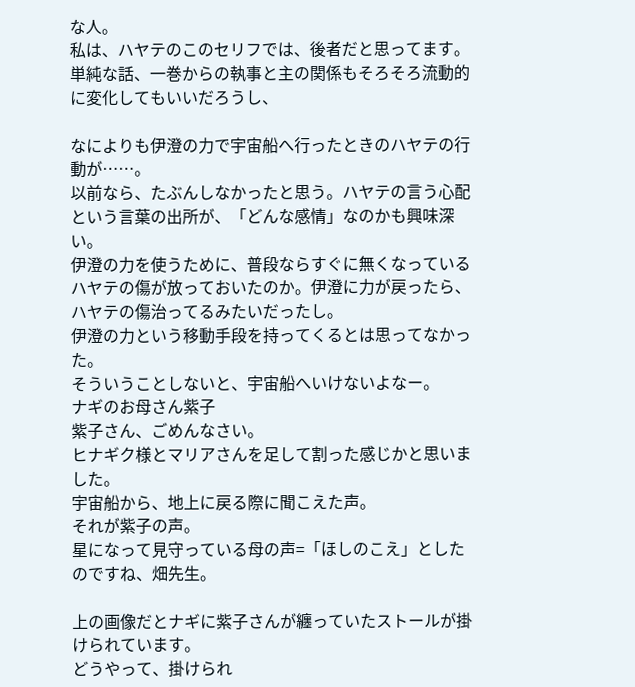な人。
私は、ハヤテのこのセリフでは、後者だと思ってます。
単純な話、一巻からの執事と主の関係もそろそろ流動的に変化してもいいだろうし、

なによりも伊澄の力で宇宙船へ行ったときのハヤテの行動が……。
以前なら、たぶんしなかったと思う。ハヤテの言う心配という言葉の出所が、「どんな感情」なのかも興味深い。
伊澄の力を使うために、普段ならすぐに無くなっているハヤテの傷が放っておいたのか。伊澄に力が戻ったら、ハヤテの傷治ってるみたいだったし。
伊澄の力という移動手段を持ってくるとは思ってなかった。
そういうことしないと、宇宙船へいけないよなー。
ナギのお母さん紫子
紫子さん、ごめんなさい。
ヒナギク様とマリアさんを足して割った感じかと思いました。
宇宙船から、地上に戻る際に聞こえた声。
それが紫子の声。
星になって見守っている母の声=「ほしのこえ」としたのですね、畑先生。

上の画像だとナギに紫子さんが纏っていたストールが掛けられています。
どうやって、掛けられ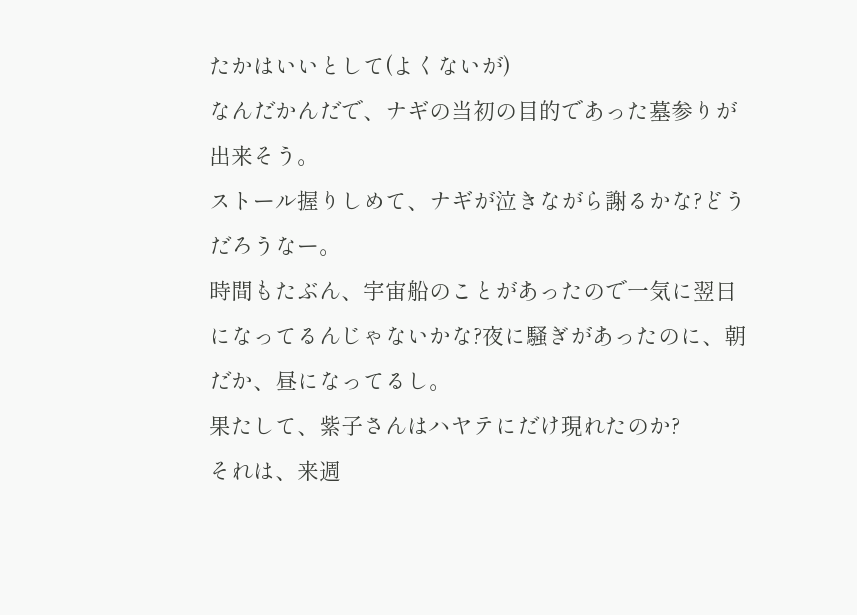たかはいいとして(よくないが)
なんだかんだで、ナギの当初の目的であった墓参りが出来そう。
ストール握りしめて、ナギが泣きながら謝るかな?どうだろうなー。
時間もたぶん、宇宙船のことがあったので一気に翌日になってるんじゃないかな?夜に騒ぎがあったのに、朝だか、昼になってるし。
果たして、紫子さんはハヤテにだけ現れたのか?
それは、来週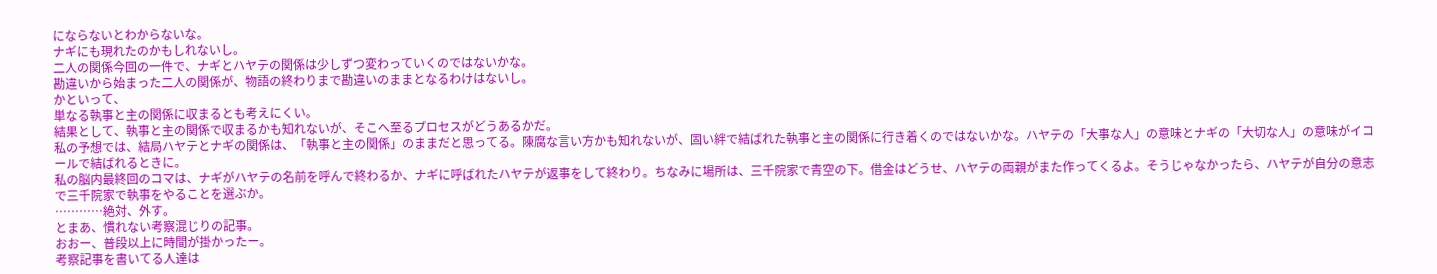にならないとわからないな。
ナギにも現れたのかもしれないし。
二人の関係今回の一件で、ナギとハヤテの関係は少しずつ変わっていくのではないかな。
勘違いから始まった二人の関係が、物語の終わりまで勘違いのままとなるわけはないし。
かといって、
単なる執事と主の関係に収まるとも考えにくい。
結果として、執事と主の関係で収まるかも知れないが、そこへ至るプロセスがどうあるかだ。
私の予想では、結局ハヤテとナギの関係は、「執事と主の関係」のままだと思ってる。陳腐な言い方かも知れないが、固い絆で結ばれた執事と主の関係に行き着くのではないかな。ハヤテの「大事な人」の意味とナギの「大切な人」の意味がイコールで結ばれるときに。
私の脳内最終回のコマは、ナギがハヤテの名前を呼んで終わるか、ナギに呼ばれたハヤテが返事をして終わり。ちなみに場所は、三千院家で青空の下。借金はどうせ、ハヤテの両親がまた作ってくるよ。そうじゃなかったら、ハヤテが自分の意志で三千院家で執事をやることを選ぶか。
…………絶対、外す。
とまあ、慣れない考察混じりの記事。
おおー、普段以上に時間が掛かったー。
考察記事を書いてる人達は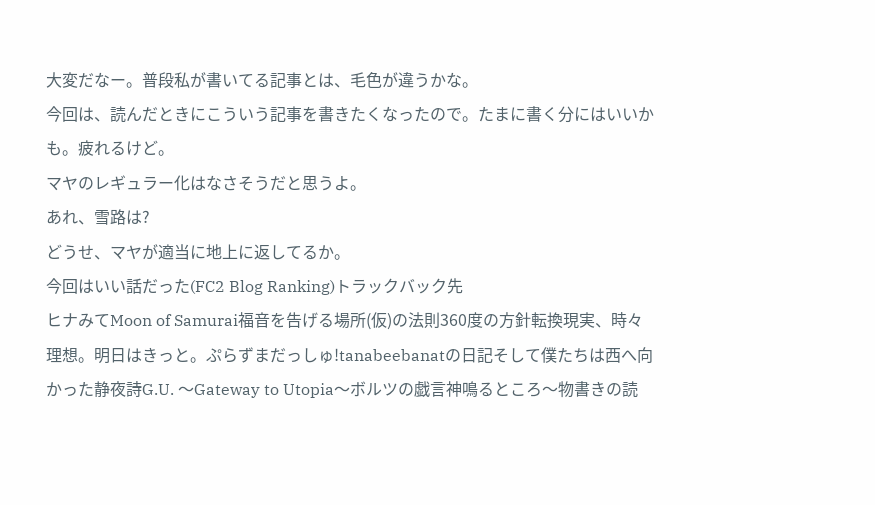大変だなー。普段私が書いてる記事とは、毛色が違うかな。
今回は、読んだときにこういう記事を書きたくなったので。たまに書く分にはいいかも。疲れるけど。
マヤのレギュラー化はなさそうだと思うよ。
あれ、雪路は?
どうせ、マヤが適当に地上に返してるか。
今回はいい話だった(FC2 Blog Ranking)トラックバック先
ヒナみてMoon of Samurai福音を告げる場所(仮)の法則360度の方針転換現実、時々理想。明日はきっと。ぷらずまだっしゅ!tanabeebanatの日記そして僕たちは西へ向かった静夜詩G.U. 〜Gateway to Utopia〜ボルツの戯言神鳴るところ〜物書きの読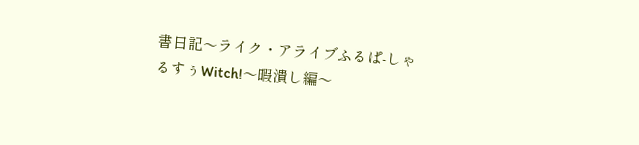書日記〜ライク・アライブふるぱ-しゃるすぅWitch!〜暇潰し編〜